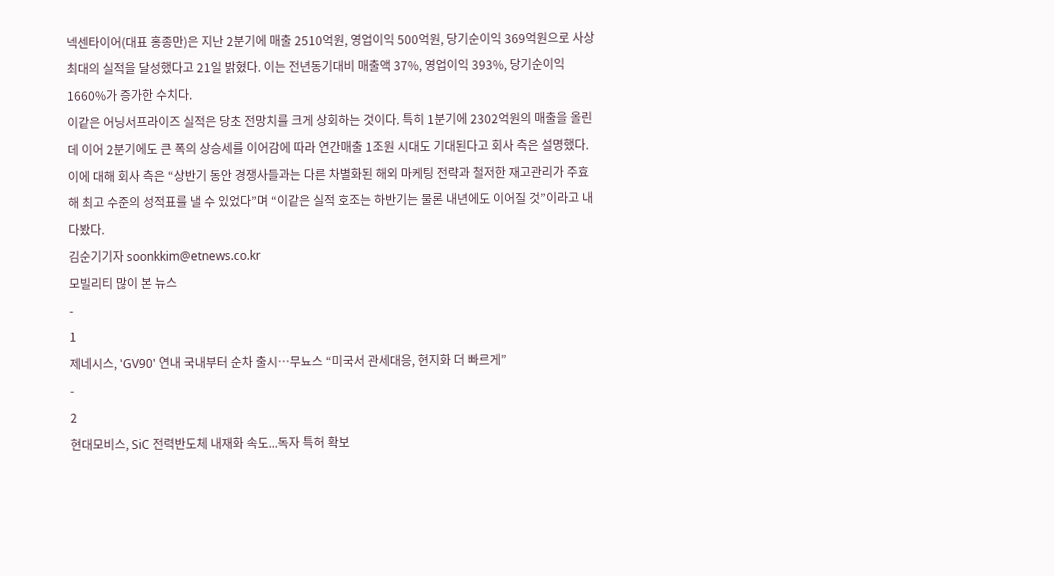넥센타이어(대표 홍종만)은 지난 2분기에 매출 2510억원, 영업이익 500억원, 당기순이익 369억원으로 사상 최대의 실적을 달성했다고 21일 밝혔다. 이는 전년동기대비 매출액 37%, 영업이익 393%, 당기순이익 1660%가 증가한 수치다.
이같은 어닝서프라이즈 실적은 당초 전망치를 크게 상회하는 것이다. 특히 1분기에 2302억원의 매출을 올린데 이어 2분기에도 큰 폭의 상승세를 이어감에 따라 연간매출 1조원 시대도 기대된다고 회사 측은 설명했다.
이에 대해 회사 측은 “상반기 동안 경쟁사들과는 다른 차별화된 해외 마케팅 전략과 철저한 재고관리가 주효해 최고 수준의 성적표를 낼 수 있었다”며 “이같은 실적 호조는 하반기는 물론 내년에도 이어질 것”이라고 내다봤다.
김순기기자 soonkkim@etnews.co.kr
모빌리티 많이 본 뉴스
-
1
제네시스, 'GV90' 연내 국내부터 순차 출시…무뇨스 “미국서 관세대응, 현지화 더 빠르게”
-
2
현대모비스, SiC 전력반도체 내재화 속도...독자 특허 확보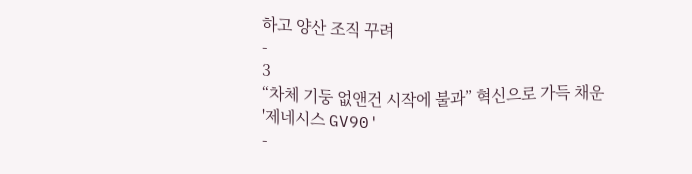하고 양산 조직 꾸려
-
3
“차체 기둥 없앤건 시작에 불과” 혁신으로 가득 채운 '제네시스 GV90'
-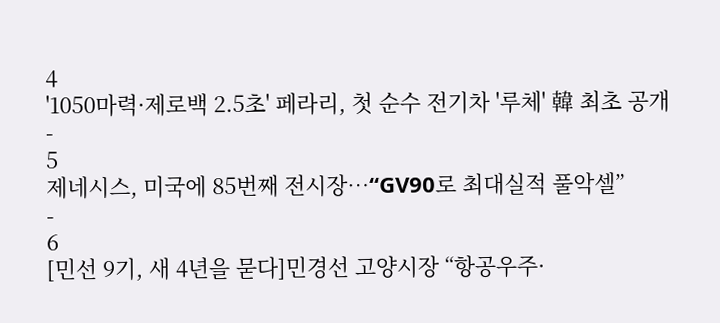4
'1050마력·제로백 2.5초' 페라리, 첫 순수 전기차 '루체' 韓 최초 공개
-
5
제네시스, 미국에 85번째 전시장…“GV90로 최대실적 풀악셀”
-
6
[민선 9기, 새 4년을 묻다]민경선 고양시장 “항공우주·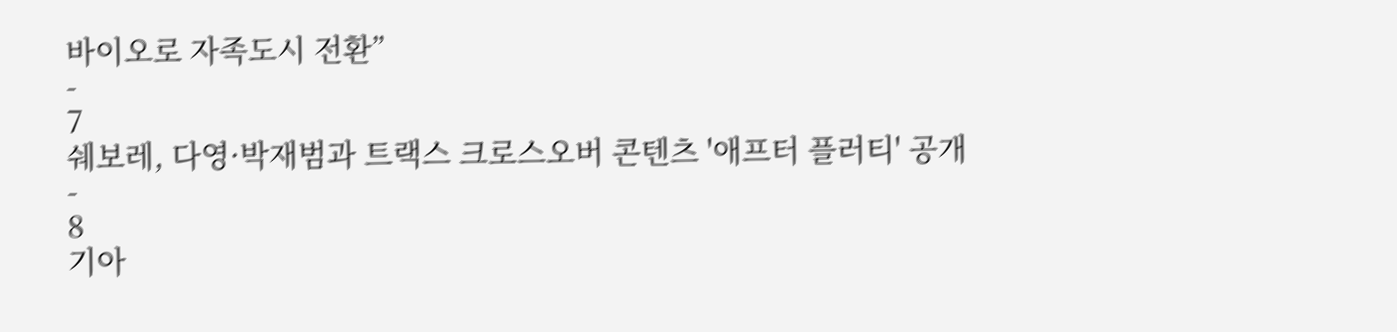바이오로 자족도시 전환”
-
7
쉐보레, 다영·박재범과 트랙스 크로스오버 콘텐츠 '애프터 플러티' 공개
-
8
기아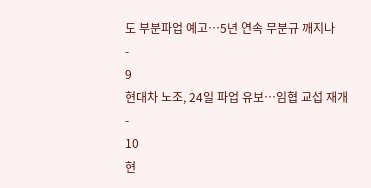도 부분파업 예고…5년 연속 무분규 깨지나
-
9
현대차 노조, 24일 파업 유보…임협 교섭 재개
-
10
현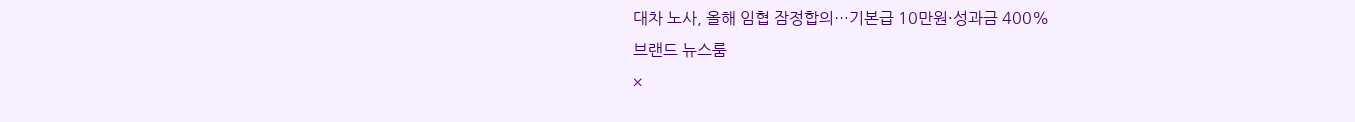대차 노사, 올해 임협 잠정합의…기본급 10만원·성과금 400%
브랜드 뉴스룸
×